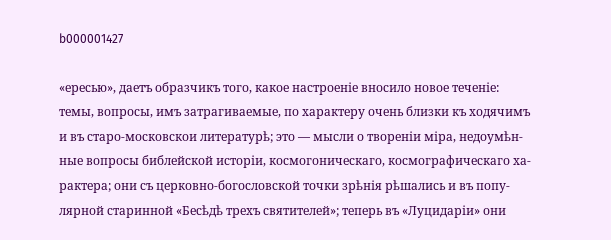b000001427

«ересью», даетъ образчикъ того, какое настроеніе вносило новое теченіе: темы, вопросы, имъ затрагиваемые, по характеру очень близки къ ходячимъ и въ старо-московскои литературѣ; это — мысли о твореніи міра, недоумѣн- ные вопросы библейской исторіи, космогоническаго, космографическаго ха- рактера; они съ церковно-богословской точки зрѣнія рѣшались и въ попу- лярной старинной «Бесѣдѣ трехъ святителей»; теперь въ «Луцидаріи» они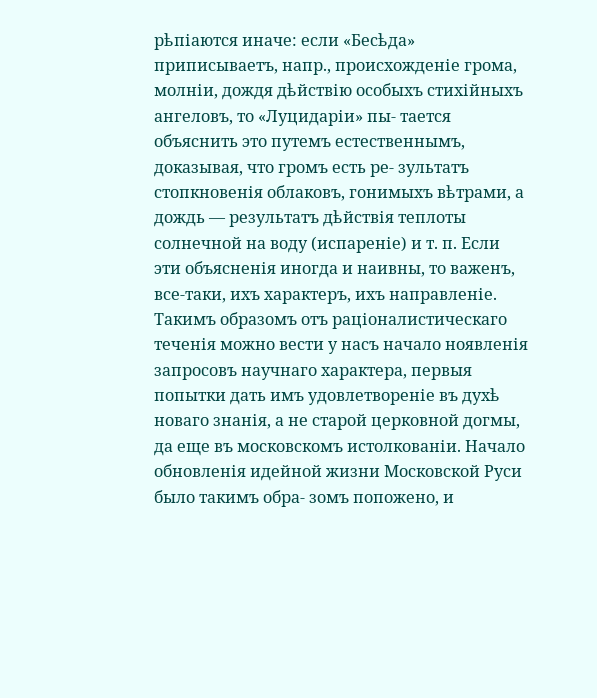рѣпіаются иначе: если «Бесѣда» приписываетъ, напр., происхожденіе грома, молніи, дождя дѣйствію особыхъ стихійныхъ ангеловъ, то «Луцидаріи» пы- тается объяснить это путемъ естественнымъ, доказывая, что громъ есть ре- зультатъ стопкновенія облаковъ, гонимыхъ вѣтрами, а дождь — результатъ дѣйствія теплоты солнечной на воду (испареніе) и т. п. Если эти объясненія иногда и наивны, то важенъ, все-таки, ихъ характеръ, ихъ направленіе. Такимъ образомъ отъ раціоналистическаго теченія можно вести у насъ начало ноявленія запросовъ научнаго характера, первыя попытки дать имъ удовлетвореніе въ духѣ новаго знанія, а не старой церковной догмы, да еще въ московскомъ истолкованіи. Начало обновленія идейной жизни Московской Руси было такимъ обра- зомъ попожено, и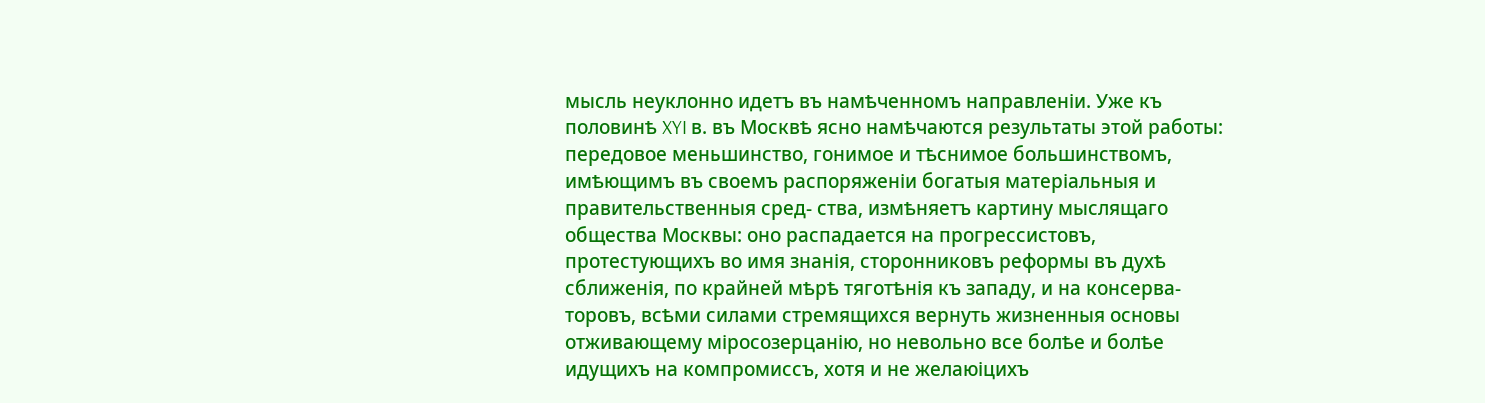мысль неуклонно идетъ въ намѣченномъ направленіи. Уже къ половинѣ XYI в. въ Москвѣ ясно намѣчаются результаты этой работы: передовое меньшинство, гонимое и тѣснимое большинствомъ, имѣющимъ въ своемъ распоряженіи богатыя матеріальныя и правительственныя сред- ства, измѣняетъ картину мыслящаго общества Москвы: оно распадается на прогрессистовъ, протестующихъ во имя знанія, сторонниковъ реформы въ духѣ сближенія, по крайней мѣрѣ тяготѣнія къ западу, и на консерва- торовъ, всѣми силами стремящихся вернуть жизненныя основы отживающему міросозерцанію, но невольно все болѣе и болѣе идущихъ на компромиссъ, хотя и не желаюіцихъ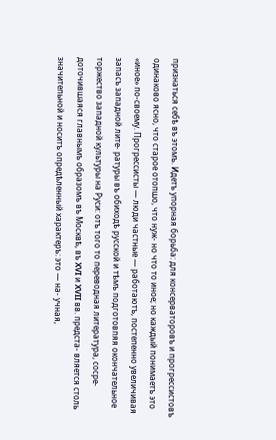признаться себѣ въ этомъ. Идетъ упорная борьба: для консерваторовъ и прогрессистовъ одинаково ясно, что старое отопшо, что нуж- но что то иное; но каждый понимаетъ это «иное» по-своему. Прогрессисты — люди частные — работаютъ, постепенно увеличивая запасъ западной лите- ратуры въ обиходѣ русской и тѣмъ подготовпяя окончательное торжество западной культуры на Руси: отъ того то переводная литература, сосре- доточившаяся главнымъ образомъ въ Москвѣ, въ XVI и XVII вв. предста- вляется столь значитепьной и носитъ опредѣленный характеръ: это — на- учная,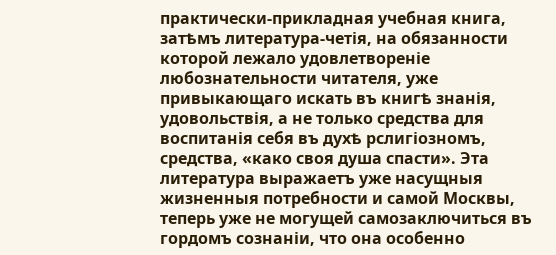практически-прикладная учебная книга, затѣмъ литература-четія, на обязанности которой лежало удовлетвореніе любознательности читателя, уже привыкающаго искать въ книгѣ знанія, удовольствія, а не только средства для воспитанія себя въ духѣ рслигіозномъ, средства, «како своя душа спасти». Эта литература выражаетъ уже насущныя жизненныя потребности и самой Москвы, теперь уже не могущей самозаключиться въ гордомъ сознаніи, что она особенно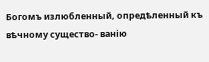Богомъ излюбленный, опредѣленный къ вѣчному существо- ванію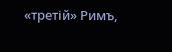«третій» Римъ,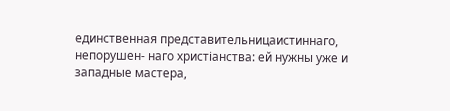единственная представительницаистиннаго, непорушен- наго христіанства: ей нужны уже и западные мастера,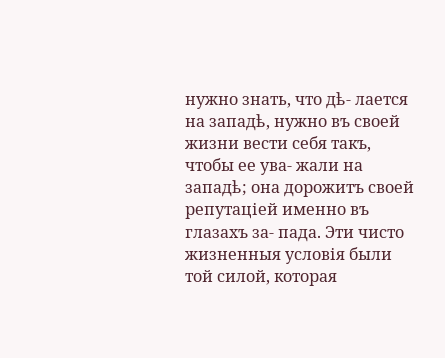нужно знать, что дѣ- лается на западѣ, нужно въ своей жизни вести себя такъ, чтобы ее ува- жали на западѣ; она дорожитъ своей репутаціей именно въ глазахъ за- пада. Эти чисто жизненныя условія были той силой, которая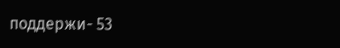поддержи- 53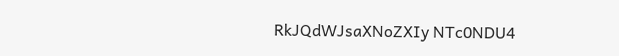RkJQdWJsaXNoZXIy NTc0NDU4